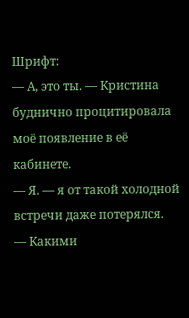Шрифт:
— А, это ты. — Кристина буднично процитировала моё появление в её кабинете.
— Я. — я от такой холодной встречи даже потерялся.
— Какими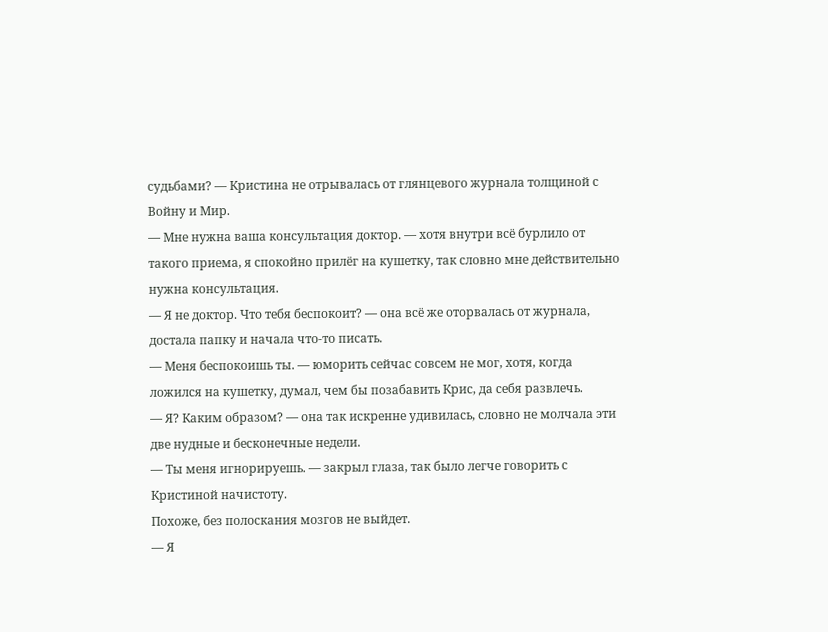судьбами? — Кристина не отрывалась от глянцевого журнала толщиной с Войну и Мир.
— Мне нужна ваша консультация доктор. — хотя внутри всё бурлило от такого приема, я спокойно прилёг на кушетку, так словно мне действительно нужна консультация.
— Я не доктор. Что тебя беспокоит? — она всё же оторвалась от журнала, достала папку и начала что-то писать.
— Меня беспокоишь ты. — юморить сейчас совсем не мог, хотя, когда ложился на кушетку, думал, чем бы позабавить Крис, да себя развлечь.
— Я? Каким образом? — она так искренне удивилась, словно не молчала эти две нудные и бесконечные недели.
— Ты меня игнорируешь. — закрыл глаза, так было легче говорить с Кристиной начистоту.
Похоже, без полоскания мозгов не выйдет.
— Я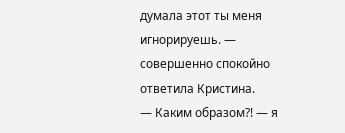думала этот ты меня игнорируешь. — совершенно спокойно ответила Кристина.
— Каким образом?! — я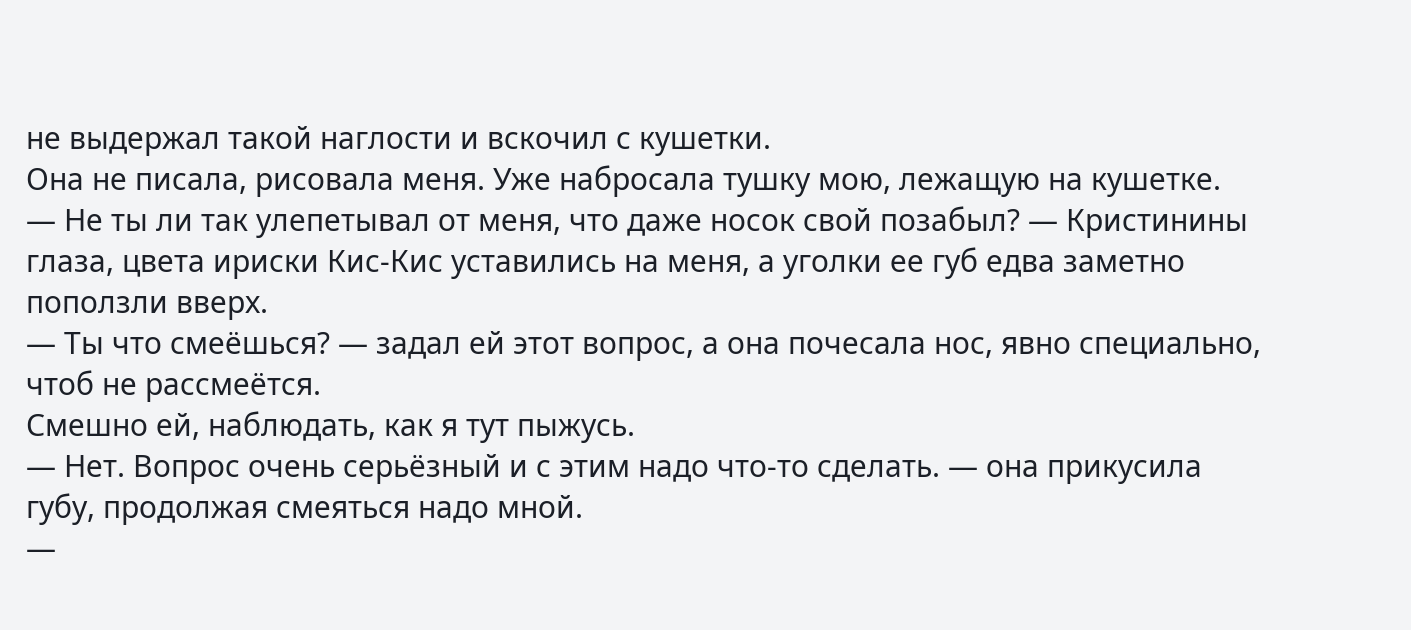не выдержал такой наглости и вскочил с кушетки.
Она не писала, рисовала меня. Уже набросала тушку мою, лежащую на кушетке.
— Не ты ли так улепетывал от меня, что даже носок свой позабыл? — Кристинины глаза, цвета ириски Кис-Кис уставились на меня, а уголки ее губ едва заметно поползли вверх.
— Ты что смеёшься? — задал ей этот вопрос, а она почесала нос, явно специально, чтоб не рассмеётся.
Смешно ей, наблюдать, как я тут пыжусь.
— Нет. Вопрос очень серьёзный и с этим надо что-то сделать. — она прикусила губу, продолжая смеяться надо мной.
—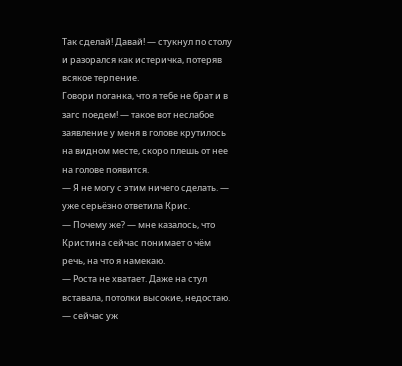Так сделай! Давай! — стукнул по столу и разорался как истеричка, потеряв всякое терпение.
Говори поганка, что я тебе не брат и в загс поедем! — такое вот неслабое заявление у меня в голове крутилось на видном месте, скоро плешь от нее на голове появится.
— Я не могу с этим ничего сделать. — уже серьёзно ответила Крис.
— Почему же? — мне казалось, что Кристина сейчас понимает о чём речь, на что я намекаю.
— Роста не хватает. Даже на стул вставала, потолки высокие, недостаю. — сейчас уж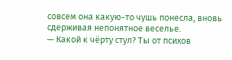совсем она какую-то чушь понесла, вновь сдерживая непонятное веселье.
— Какой к чёрту стул? Ты от психов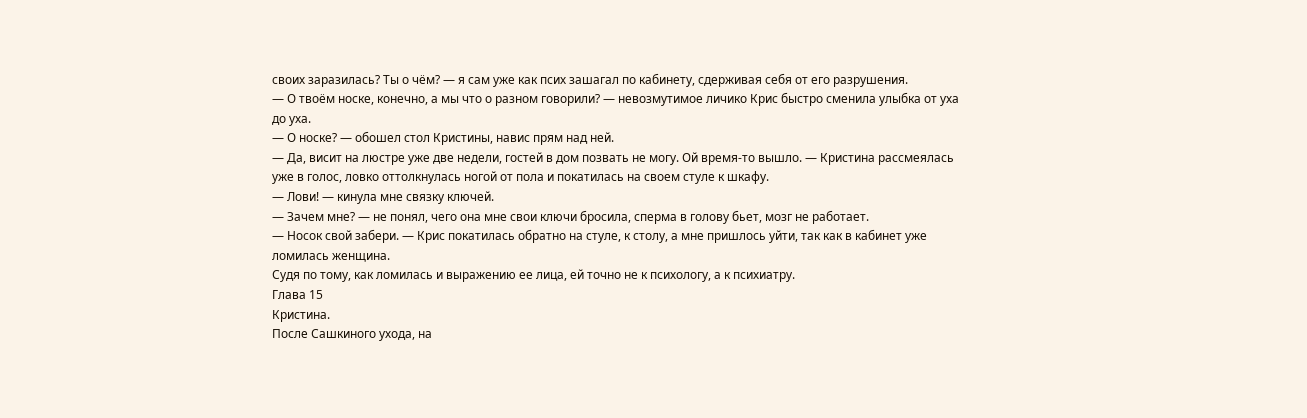своих заразилась? Ты о чём? — я сам уже как псих зашагал по кабинету, сдерживая себя от его разрушения.
— О твоём носке, конечно, а мы что о разном говорили? — невозмутимое личико Крис быстро сменила улыбка от уха до уха.
— О носке? — обошел стол Кристины, навис прям над ней.
— Да, висит на люстре уже две недели, гостей в дом позвать не могу. Ой время-то вышло. — Кристина рассмеялась уже в голос, ловко оттолкнулась ногой от пола и покатилась на своем стуле к шкафу.
— Лови! — кинула мне связку ключей.
— Зачем мне? — не понял, чего она мне свои ключи бросила, сперма в голову бьет, мозг не работает.
— Носок свой забери. — Крис покатилась обратно на стуле, к столу, а мне пришлось уйти, так как в кабинет уже ломилась женщина.
Судя по тому, как ломилась и выражению ее лица, ей точно не к психологу, а к психиатру.
Глава 15
Кристина.
После Сашкиного ухода, на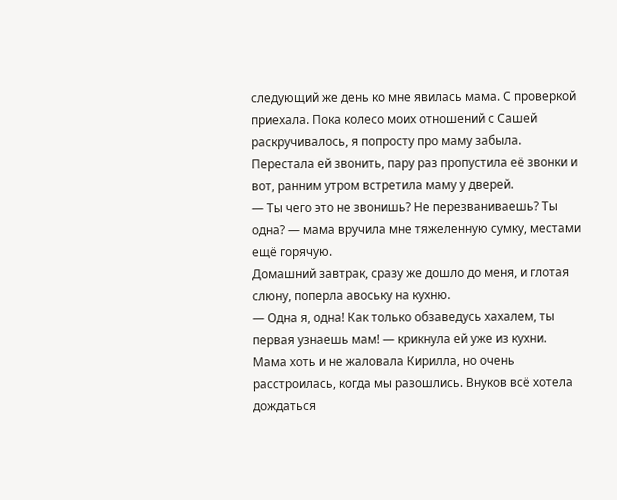следующий же день ко мне явилась мама. С проверкой приехала. Пока колесо моих отношений с Сашей раскручивалось, я попросту про маму забыла. Перестала ей звонить, пару раз пропустила её звонки и вот, ранним утром встретила маму у дверей.
— Ты чего это не звонишь? Не перезваниваешь? Ты одна? — мама вручила мне тяжеленную сумку, местами ещё горячую.
Домашний завтрак, сразу же дошло до меня, и глотая слюну, поперла авоську на кухню.
— Одна я, одна! Как только обзаведусь хахалем, ты первая узнаешь мам! — крикнула ей уже из кухни.
Мама хоть и не жаловала Кирилла, но очень расстроилась, когда мы разошлись. Внуков всё хотела дождаться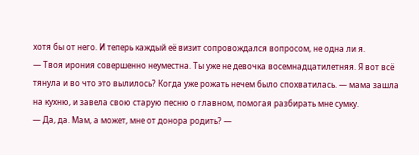хотя бы от него. И теперь каждый её визит сопровождался вопросом, не одна ли я.
— Твоя ирония совершенно неуместна. Ты уже не девочка восемнадцатилетняя. Я вот всё тянула и во что это вылилось? Когда уже рожать нечем было спохватилась. — мама зашла на кухню, и завела свою старую песню о главном, помогая разбирать мне сумку.
— Да, да. Мам, а может, мне от донора родить? —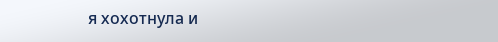я хохотнула и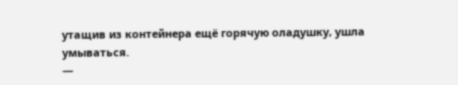утащив из контейнера ещё горячую оладушку, ушла умываться.
—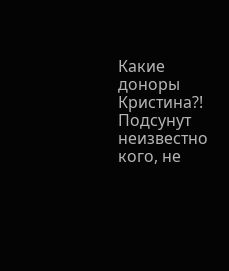Какие доноры Кристина?! Подсунут неизвестно кого, не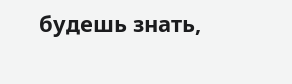будешь знать,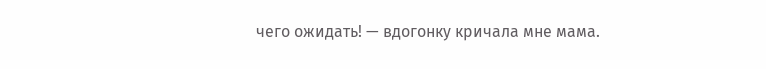чего ожидать! — вдогонку кричала мне мама.